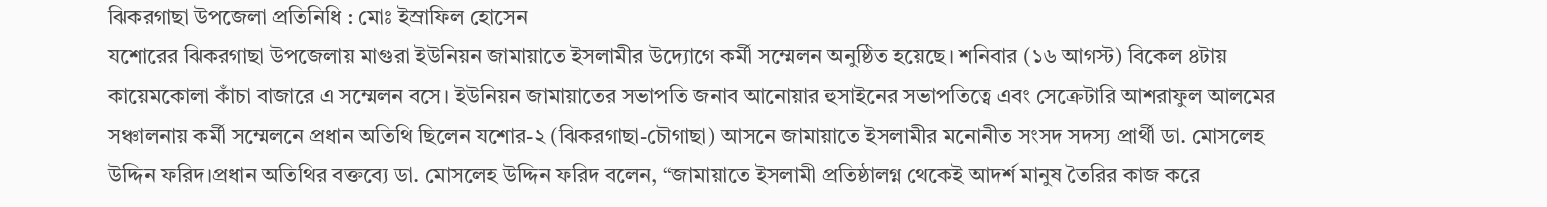ঝিকরগাছা উপজেলা প্রতিনিধি : মোঃ ইস্রাফিল হোসেন
যশোরের ঝিকরগাছা উপজেলায় মাগুরা ইউনিয়ন জামায়াতে ইসলামীর উদ্যোগে কর্মী সম্মেলন অনুষ্ঠিত হয়েছে। শনিবার (১৬ আগস্ট) বিকেল ৪টায় কায়েমকোলা কাঁচা বাজারে এ সম্মেলন বসে। ইউনিয়ন জামায়াতের সভাপতি জনাব আনোয়ার হুসাইনের সভাপতিত্বে এবং সেক্রেটারি আশরাফুল আলমের সঞ্চালনায় কর্মী সম্মেলনে প্রধান অতিথি ছিলেন যশোর-২ (ঝিকরগাছা-চৌগাছা) আসনে জামায়াতে ইসলামীর মনোনীত সংসদ সদস্য প্রার্থী ডা. মোসলেহ উদ্দিন ফরিদ।প্রধান অতিথির বক্তব্যে ডা. মোসলেহ উদ্দিন ফরিদ বলেন, “জামায়াতে ইসলামী প্রতিষ্ঠালগ্ন থেকেই আদর্শ মানুষ তৈরির কাজ করে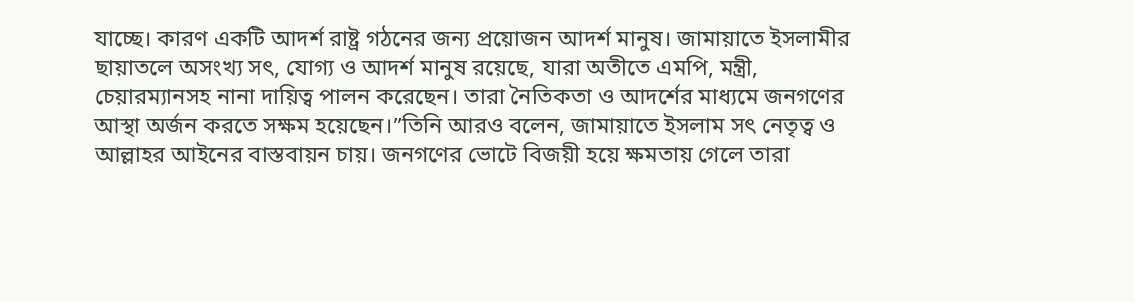যাচ্ছে। কারণ একটি আদর্শ রাষ্ট্র গঠনের জন্য প্রয়োজন আদর্শ মানুষ। জামায়াতে ইসলামীর ছায়াতলে অসংখ্য সৎ, যোগ্য ও আদর্শ মানুষ রয়েছে, যারা অতীতে এমপি, মন্ত্রী, চেয়ারম্যানসহ নানা দায়িত্ব পালন করেছেন। তারা নৈতিকতা ও আদর্শের মাধ্যমে জনগণের আস্থা অর্জন করতে সক্ষম হয়েছেন।”তিনি আরও বলেন, জামায়াতে ইসলাম সৎ নেতৃত্ব ও আল্লাহর আইনের বাস্তবায়ন চায়। জনগণের ভোটে বিজয়ী হয়ে ক্ষমতায় গেলে তারা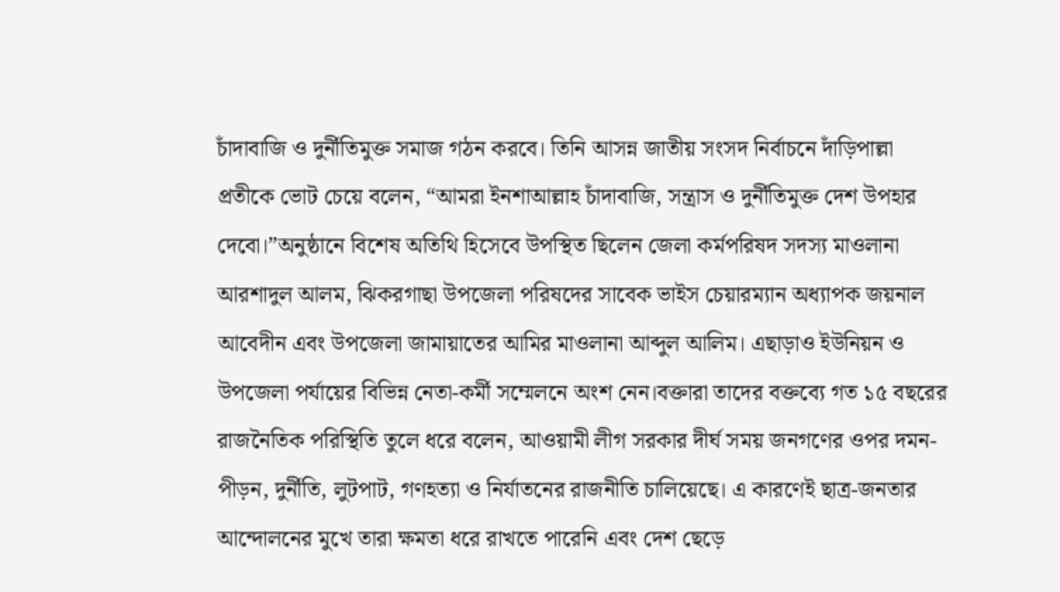চাঁদাবাজি ও দুর্নীতিমুক্ত সমাজ গঠন করবে। তিনি আসন্ন জাতীয় সংসদ নির্বাচনে দাঁড়িপাল্লা প্রতীকে ভোট চেয়ে বলেন, “আমরা ইনশাআল্লাহ চাঁদাবাজি, সন্ত্রাস ও দুর্নীতিমুক্ত দেশ উপহার দেবো।”অনুষ্ঠানে বিশেষ অতিথি হিসেবে উপস্থিত ছিলেন জেলা কর্মপরিষদ সদস্য মাওলানা আরশাদুল আলম, ঝিকরগাছা উপজেলা পরিষদের সাবেক ভাইস চেয়ারম্যান অধ্যাপক জয়নাল আবেদীন এবং উপজেলা জামায়াতের আমির মাওলানা আব্দুল আলিম। এছাড়াও ইউনিয়ন ও উপজেলা পর্যায়ের বিভিন্ন নেতা-কর্মী সম্মেলনে অংশ নেন।বক্তারা তাদের বক্তব্যে গত ১৫ বছরের রাজনৈতিক পরিস্থিতি তুলে ধরে বলেন, আওয়ামী লীগ সরকার দীর্ঘ সময় জনগণের ওপর দমন-পীড়ন, দুর্নীতি, লুটপাট, গণহত্যা ও নির্যাতনের রাজনীতি চালিয়েছে। এ কারণেই ছাত্র-জনতার আন্দোলনের মুখে তারা ক্ষমতা ধরে রাখতে পারেনি এবং দেশ ছেড়ে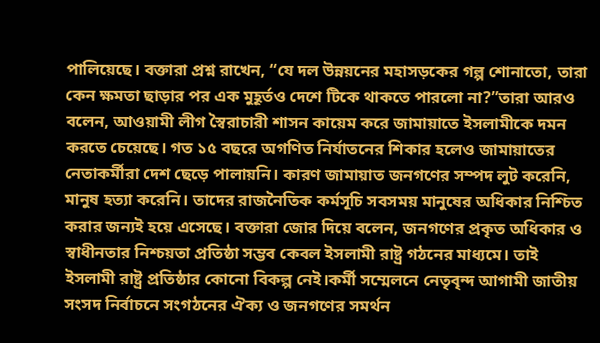পালিয়েছে। বক্তারা প্রশ্ন রাখেন, “যে দল উন্নয়নের মহাসড়কের গল্প শোনাতো, তারা কেন ক্ষমতা ছাড়ার পর এক মুহূর্তও দেশে টিকে থাকতে পারলো না?”তারা আরও বলেন, আওয়ামী লীগ স্বৈরাচারী শাসন কায়েম করে জামায়াতে ইসলামীকে দমন করতে চেয়েছে। গত ১৫ বছরে অগণিত নির্যাতনের শিকার হলেও জামায়াতের নেতাকর্মীরা দেশ ছেড়ে পালায়নি। কারণ জামায়াত জনগণের সম্পদ লুট করেনি, মানুষ হত্যা করেনি। তাদের রাজনৈতিক কর্মসূচি সবসময় মানুষের অধিকার নিশ্চিত করার জন্যই হয়ে এসেছে। বক্তারা জোর দিয়ে বলেন, জনগণের প্রকৃত অধিকার ও স্বাধীনতার নিশ্চয়তা প্রতিষ্ঠা সম্ভব কেবল ইসলামী রাষ্ট্র গঠনের মাধ্যমে। তাই ইসলামী রাষ্ট্র প্রতিষ্ঠার কোনো বিকল্প নেই।কর্মী সম্মেলনে নেতৃবৃন্দ আগামী জাতীয় সংসদ নির্বাচনে সংগঠনের ঐক্য ও জনগণের সমর্থন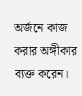অর্জনে কাজ করার অঙ্গীকার ব্যক্ত করেন।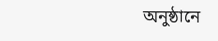অনুষ্ঠানে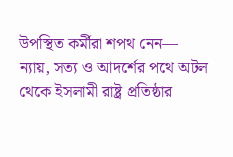উপস্থিত কর্মীরা শপথ নেন— ন্যায়, সত্য ও আদর্শের পথে অটল থেকে ইসলামী রাষ্ট্র প্রতিষ্ঠার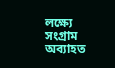লক্ষ্যে সংগ্রাম অব্যাহত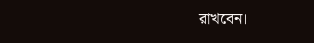রাখবেন।